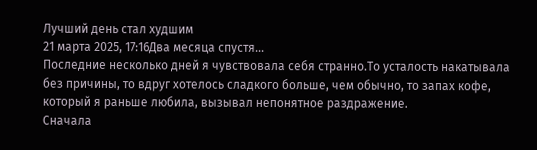Лучший день стал худшим
21 марта 2025, 17:16Два месяца спустя...
Последние несколько дней я чувствовала себя странно.То усталость накатывала без причины, то вдруг хотелось сладкого больше, чем обычно, то запах кофе, который я раньше любила, вызывал непонятное раздражение.
Сначала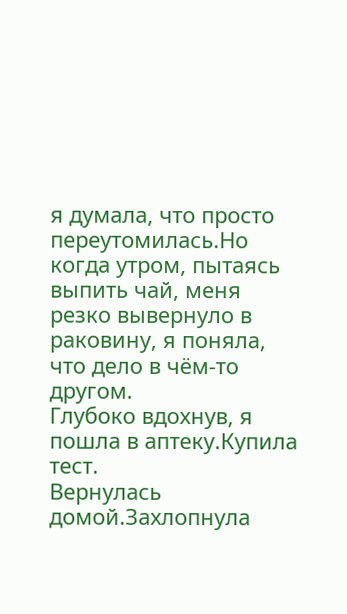я думала, что просто переутомилась.Но когда утром, пытаясь выпить чай, меня резко вывернуло в раковину, я поняла, что дело в чём-то другом.
Глубоко вдохнув, я пошла в аптеку.Купила тест.
Вернулась домой.Захлопнула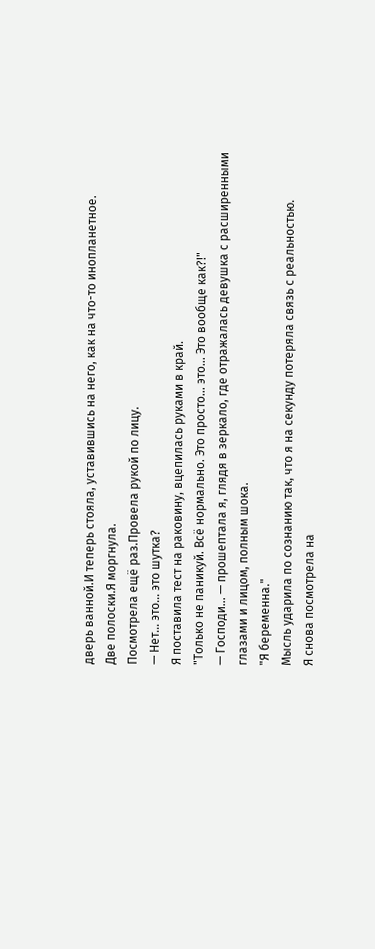дверь ванной.И теперь стояла, уставившись на него, как на что-то инопланетное.
Две полоски.Я моргнула.
Посмотрела ещё раз.Провела рукой по лицу.
— Нет... это... это шутка?
Я поставила тест на раковину, вцепилась руками в край.
"Только не паникуй. Всё нормально. Это просто... это... Это вообще как?!"
— Господи... — прошептала я, глядя в зеркало, где отражалась девушка с расширенными глазами и лицом, полным шока.
"Я беременна."
Мысль ударила по сознанию так, что я на секунду потеряла связь с реальностью.
Я снова посмотрела на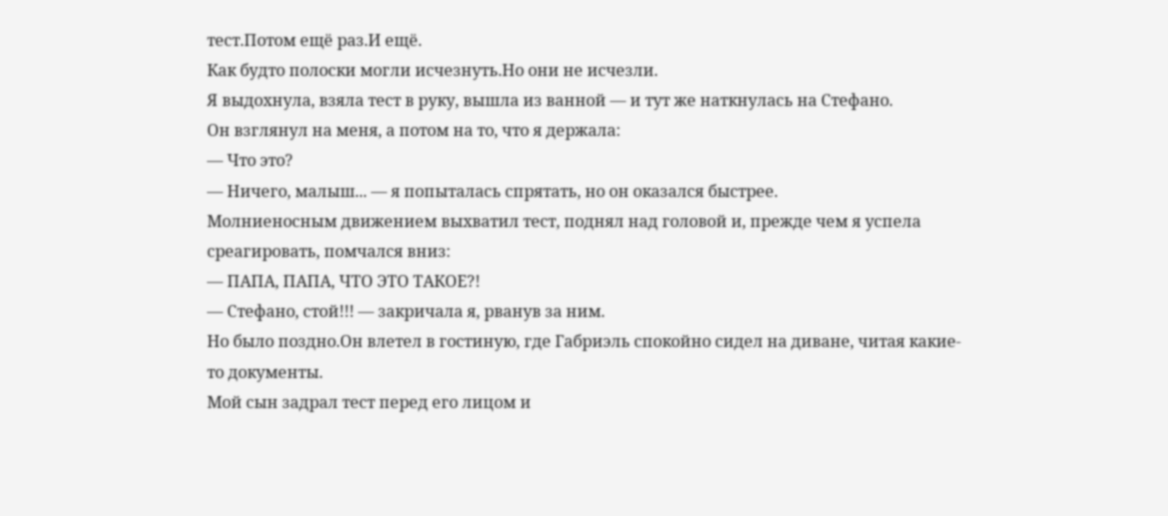тест.Потом ещё раз.И ещё.
Как будто полоски могли исчезнуть.Но они не исчезли.
Я выдохнула, взяла тест в руку, вышла из ванной — и тут же наткнулась на Стефано.
Он взглянул на меня, а потом на то, что я держала:
— Что это?
— Ничего, малыш... — я попыталась спрятать, но он оказался быстрее.
Молниеносным движением выхватил тест, поднял над головой и, прежде чем я успела среагировать, помчался вниз:
— ПАПА, ПАПА, ЧТО ЭТО ТАКОЕ?!
— Стефано, стой!!! — закричала я, рванув за ним.
Но было поздно.Он влетел в гостиную, где Габриэль спокойно сидел на диване, читая какие-то документы.
Мой сын задрал тест перед его лицом и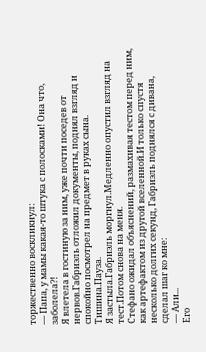торжественно воскликнул:
— Папа, у мамы какая-то штука с полосками! Она что, заболела?!
Я влетела в гостиную за ним, уже почти поседев от нервов.Габриэль отложил документы, поднял взгляд и спокойно посмотрел на предмет в руках сына.
Тишина.Пауза.
Я застыла.Габриэль моргнул.Медленно опустил взгляд на тест.Потом снова на меня.
Стефано ожидал объяснений, размахивая тестом перед ним, как артефактом из другой вселенной.И только спустя несколько долгих секунд, Габриэль поднялся с дивана, сделал шаг ко мне:
— Али...
Его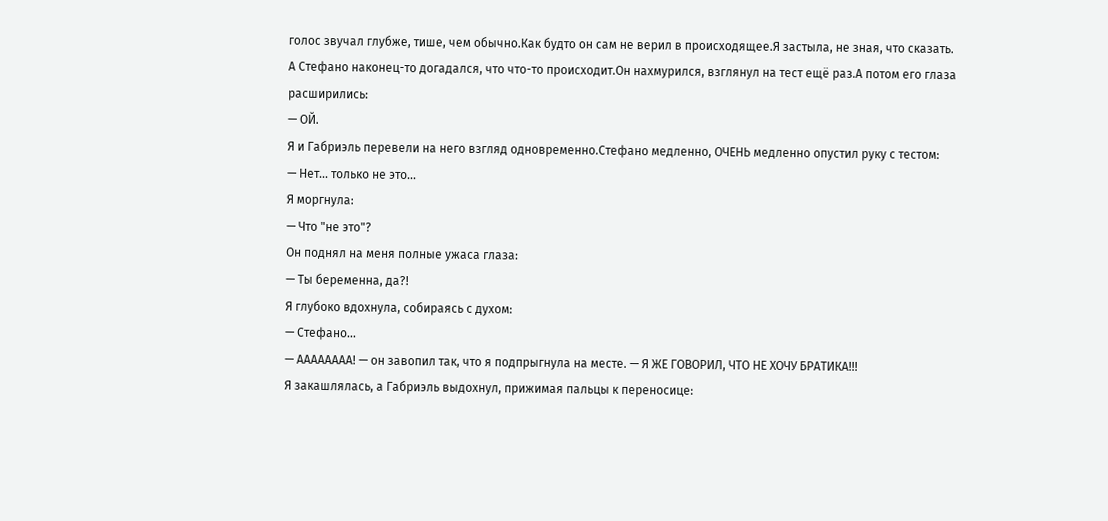голос звучал глубже, тише, чем обычно.Как будто он сам не верил в происходящее.Я застыла, не зная, что сказать.
А Стефано наконец-то догадался, что что-то происходит.Он нахмурился, взглянул на тест ещё раз.А потом его глаза расширились:
— ОЙ.
Я и Габриэль перевели на него взгляд одновременно.Стефано медленно, ОЧЕНЬ медленно опустил руку с тестом:
— Нет... только не это...
Я моргнула:
— Что "не это"?
Он поднял на меня полные ужаса глаза:
— Ты беременна, да?!
Я глубоко вдохнула, собираясь с духом:
— Стефано...
— АААААААА! — он завопил так, что я подпрыгнула на месте. — Я ЖЕ ГОВОРИЛ, ЧТО НЕ ХОЧУ БРАТИКА!!!
Я закашлялась, а Габриэль выдохнул, прижимая пальцы к переносице: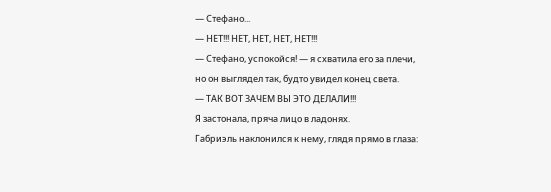— Стефано...
— НЕТ!!! НЕТ, НЕТ, НЕТ, НЕТ!!!
— Стефано, успокойся! — я схватила его за плечи, но он выглядел так, будто увидел конец света.
— ТАК ВОТ ЗАЧЕМ ВЫ ЭТО ДЕЛАЛИ!!!
Я застонала, пряча лицо в ладонях.
Габриэль наклонился к нему, глядя прямо в глаза: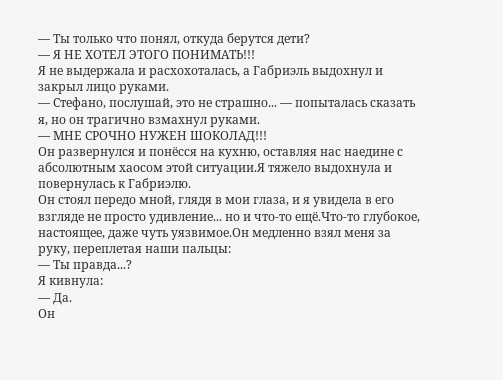— Ты только что понял, откуда берутся дети?
— Я НЕ ХОТЕЛ ЭТОГО ПОНИМАТЬ!!!
Я не выдержала и расхохоталась, а Габриэль выдохнул и закрыл лицо руками.
— Стефано, послушай, это не страшно... — попыталась сказать я, но он трагично взмахнул руками.
— МНЕ СРОЧНО НУЖЕН ШОКОЛАД!!!
Он развернулся и понёсся на кухню, оставляя нас наедине с абсолютным хаосом этой ситуации.Я тяжело выдохнула и повернулась к Габриэлю.
Он стоял передо мной, глядя в мои глаза, и я увидела в его взгляде не просто удивление... но и что-то ещё.Что-то глубокое, настоящее, даже чуть уязвимое.Он медленно взял меня за руку, переплетая наши пальцы:
— Ты правда...?
Я кивнула:
— Да.
Он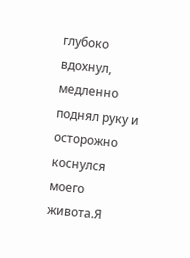глубоко вдохнул, медленно поднял руку и осторожно коснулся моего живота.Я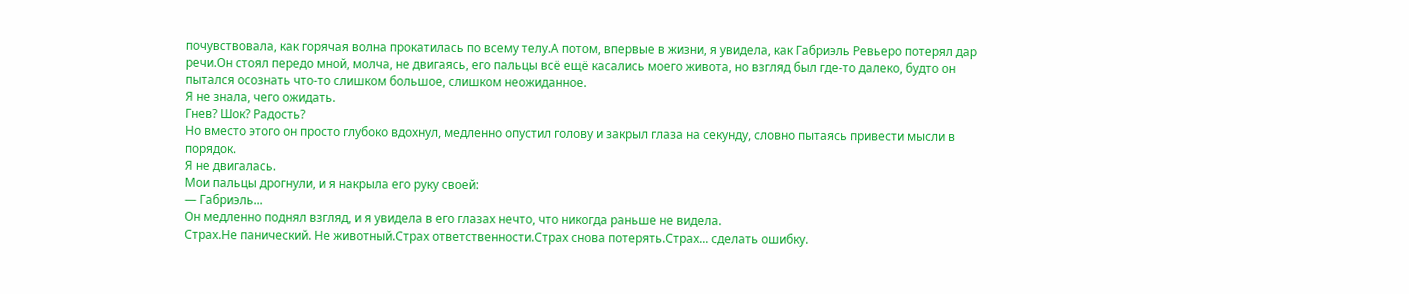почувствовала, как горячая волна прокатилась по всему телу.А потом, впервые в жизни, я увидела, как Габриэль Ревьеро потерял дар речи.Он стоял передо мной, молча, не двигаясь, его пальцы всё ещё касались моего живота, но взгляд был где-то далеко, будто он пытался осознать что-то слишком большое, слишком неожиданное.
Я не знала, чего ожидать.
Гнев? Шок? Радость?
Но вместо этого он просто глубоко вдохнул, медленно опустил голову и закрыл глаза на секунду, словно пытаясь привести мысли в порядок.
Я не двигалась.
Мои пальцы дрогнули, и я накрыла его руку своей:
— Габриэль...
Он медленно поднял взгляд, и я увидела в его глазах нечто, что никогда раньше не видела.
Страх.Не панический. Не животный.Страх ответственности.Страх снова потерять.Страх... сделать ошибку.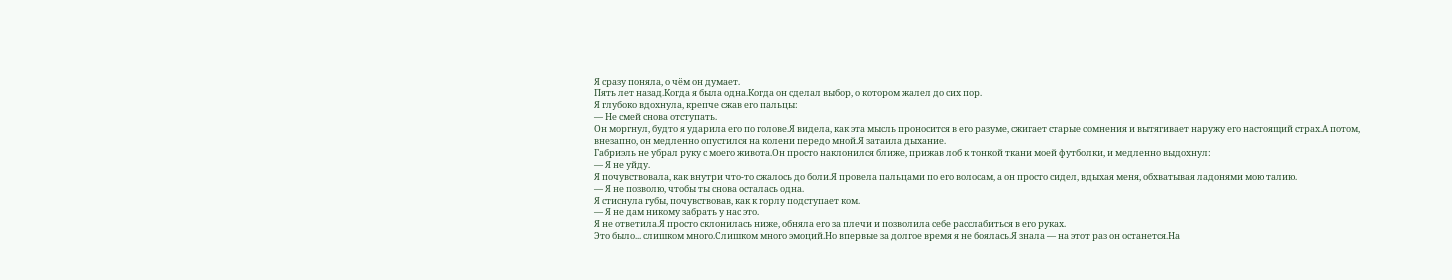Я сразу поняла, о чём он думает.
Пять лет назад.Когда я была одна.Когда он сделал выбор, о котором жалел до сих пор.
Я глубоко вдохнула, крепче сжав его пальцы:
— Не смей снова отступать.
Он моргнул, будто я ударила его по голове.Я видела, как эта мысль проносится в его разуме, сжигает старые сомнения и вытягивает наружу его настоящий страх.А потом, внезапно, он медленно опустился на колени передо мной.Я затаила дыхание.
Габриэль не убрал руку с моего живота.Он просто наклонился ближе, прижав лоб к тонкой ткани моей футболки, и медленно выдохнул:
— Я не уйду.
Я почувствовала, как внутри что-то сжалось до боли.Я провела пальцами по его волосам, а он просто сидел, вдыхая меня, обхватывая ладонями мою талию.
— Я не позволю, чтобы ты снова осталась одна.
Я стиснула губы, почувствовав, как к горлу подступает ком.
— Я не дам никому забрать у нас это.
Я не ответила.Я просто склонилась ниже, обняла его за плечи и позволила себе расслабиться в его руках.
Это было... слишком много.Слишком много эмоций.Но впервые за долгое время я не боялась.Я знала — на этот раз он останется.На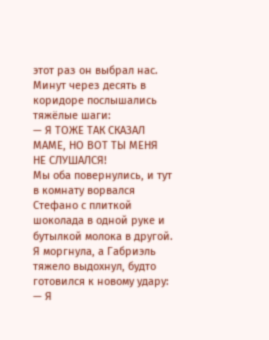этот раз он выбрал нас.
Минут через десять в коридоре послышались тяжёлые шаги:
— Я ТОЖЕ ТАК СКАЗАЛ МАМЕ, НО ВОТ ТЫ МЕНЯ НЕ СЛУШАЛСЯ!
Мы оба повернулись, и тут в комнату ворвался Стефано с плиткой шоколада в одной руке и бутылкой молока в другой.
Я моргнула, а Габриэль тяжело выдохнул, будто готовился к новому удару:
— Я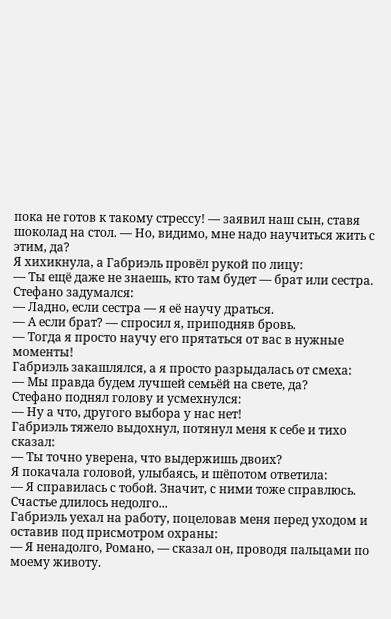пока не готов к такому стрессу! — заявил наш сын, ставя шоколад на стол. — Но, видимо, мне надо научиться жить с этим, да?
Я хихикнула, а Габриэль провёл рукой по лицу:
— Ты ещё даже не знаешь, кто там будет — брат или сестра.
Стефано задумался:
— Ладно, если сестра — я её научу драться.
— А если брат? — спросил я, приподняв бровь.
— Тогда я просто научу его прятаться от вас в нужные моменты!
Габриэль закашлялся, а я просто разрыдалась от смеха:
— Мы правда будем лучшей семьёй на свете, да?
Стефано поднял голову и усмехнулся:
— Ну а что, другого выбора у нас нет!
Габриэль тяжело выдохнул, потянул меня к себе и тихо сказал:
— Ты точно уверена, что выдержишь двоих?
Я покачала головой, улыбаясь, и шёпотом ответила:
— Я справилась с тобой. Значит, с ними тоже справлюсь.
Счастье длилось недолго...
Габриэль уехал на работу, поцеловав меня перед уходом и оставив под присмотром охраны:
— Я ненадолго, Романо, — сказал он, проводя пальцами по моему животу.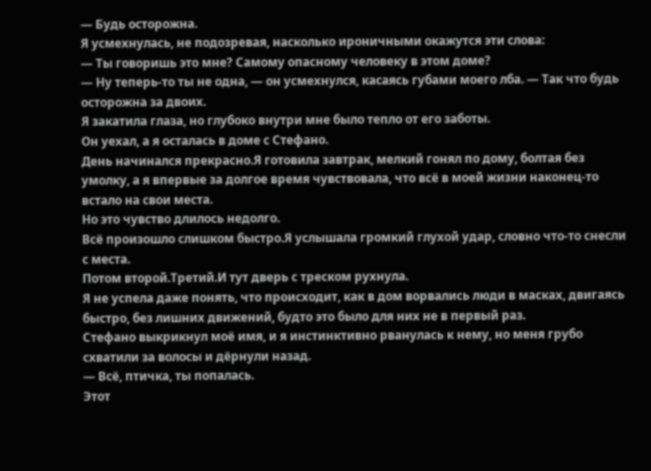— Будь осторожна.
Я усмехнулась, не подозревая, насколько ироничными окажутся эти слова:
— Ты говоришь это мне? Самому опасному человеку в этом доме?
— Ну теперь-то ты не одна, — он усмехнулся, касаясь губами моего лба. — Так что будь осторожна за двоих.
Я закатила глаза, но глубоко внутри мне было тепло от его заботы.
Он уехал, а я осталась в доме с Стефано.
День начинался прекрасно.Я готовила завтрак, мелкий гонял по дому, болтая без умолку, а я впервые за долгое время чувствовала, что всё в моей жизни наконец-то встало на свои места.
Но это чувство длилось недолго.
Всё произошло слишком быстро.Я услышала громкий глухой удар, словно что-то снесли с места.
Потом второй.Третий.И тут дверь с треском рухнула.
Я не успела даже понять, что происходит, как в дом ворвались люди в масках, двигаясь быстро, без лишних движений, будто это было для них не в первый раз.
Стефано выкрикнул моё имя, и я инстинктивно рванулась к нему, но меня грубо схватили за волосы и дёрнули назад.
— Всё, птичка, ты попалась.
Этот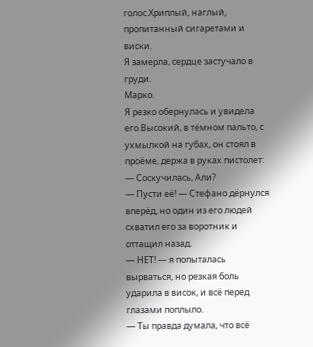голос.Хриплый, наглый, пропитанный сигаретами и виски.
Я замерла, сердце застучало в груди.
Марко.
Я резко обернулась и увидела его.Высокий, в тёмном пальто, с ухмылкой на губах, он стоял в проёме, держа в руках пистолет:
— Соскучилась, Али?
— Пусти её! — Стефано дёрнулся вперёд, но один из его людей схватил его за воротник и оттащил назад.
— НЕТ! — я попыталась вырваться, но резкая боль ударила в висок, и всё перед глазами поплыло.
— Ты правда думала, что всё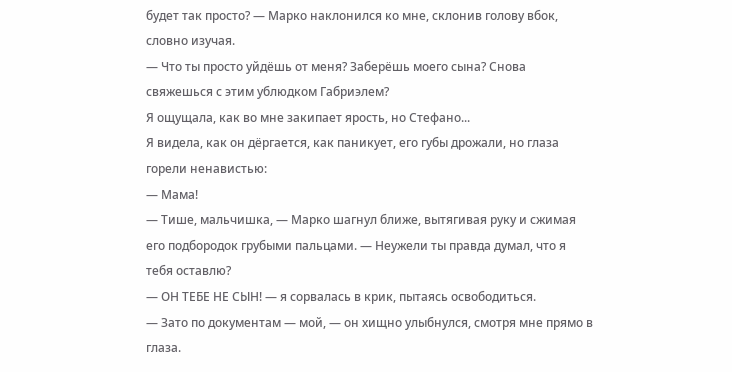будет так просто? — Марко наклонился ко мне, склонив голову вбок, словно изучая.
— Что ты просто уйдёшь от меня? Заберёшь моего сына? Снова свяжешься с этим ублюдком Габриэлем?
Я ощущала, как во мне закипает ярость, но Стефано...
Я видела, как он дёргается, как паникует, его губы дрожали, но глаза горели ненавистью:
— Мама!
— Тише, мальчишка, — Марко шагнул ближе, вытягивая руку и сжимая его подбородок грубыми пальцами. — Неужели ты правда думал, что я тебя оставлю?
— ОН ТЕБЕ НЕ СЫН! — я сорвалась в крик, пытаясь освободиться.
— Зато по документам — мой, — он хищно улыбнулся, смотря мне прямо в глаза.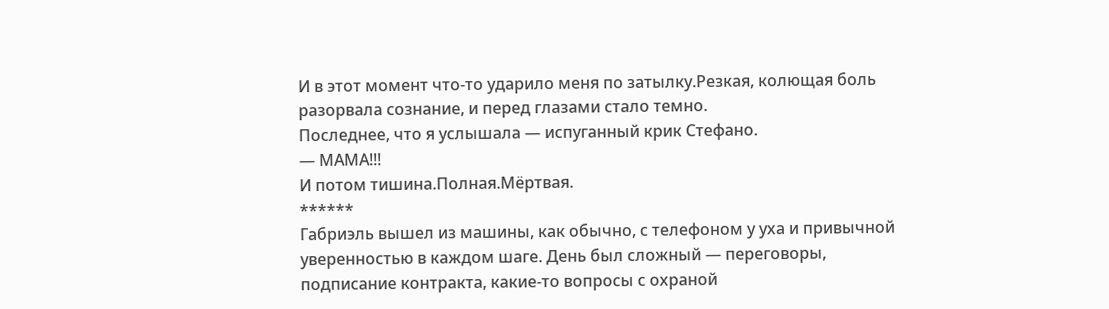И в этот момент что-то ударило меня по затылку.Резкая, колющая боль разорвала сознание, и перед глазами стало темно.
Последнее, что я услышала — испуганный крик Стефано.
— МАМА!!!
И потом тишина.Полная.Мёртвая.
******
Габриэль вышел из машины, как обычно, с телефоном у уха и привычной уверенностью в каждом шаге. День был сложный — переговоры, подписание контракта, какие-то вопросы с охраной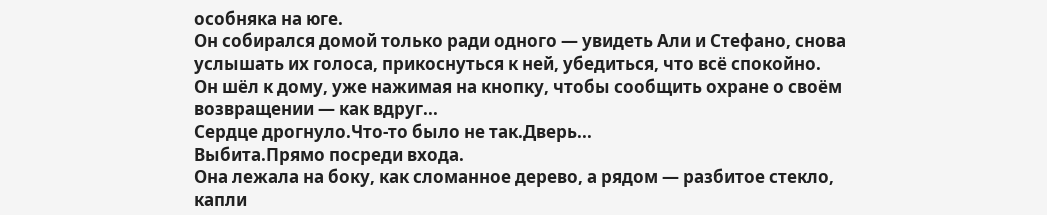особняка на юге.
Он собирался домой только ради одного — увидеть Али и Стефано, снова услышать их голоса, прикоснуться к ней, убедиться, что всё спокойно.
Он шёл к дому, уже нажимая на кнопку, чтобы сообщить охране о своём возвращении — как вдруг...
Сердце дрогнуло.Что-то было не так.Дверь...
Выбита.Прямо посреди входа.
Она лежала на боку, как сломанное дерево, а рядом — разбитое стекло, капли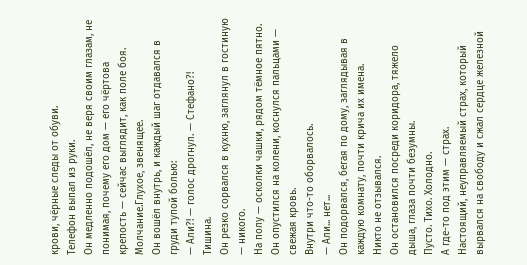крови, чёрные следы от обуви.
Телефон выпал из руки.
Он медленно подошёл, не веря своим глазам, не понимая, почему его дом — его чёртова крепость — сейчас выглядит, как поле боя.
Молчание.Глухое, звенящее.
Он вошёл внутрь, и каждый шаг отдавался в груди тупой болью:
— Али?! — голос дрогнул. — Стефано?!
Тишина.
Он резко сорвался в кухню, заглянул в гостиную — никого.
На полу — осколки чашки, рядом тёмное пятно. Он опустился на колени, коснулся пальцами — свежая кровь.
Внутри что-то оборвалось.
— Али... нет...
Он подорвался, бегая по дому, заглядывая в каждую комнату, почти крича их имена.
Никто не отзывался.
Он остановился посреди коридора, тяжело дыша, глаза почти безумны.
Пусто. Тихо. Холодно.
А где-то под этим — страх.
Настоящий, неуправляемый страх, который вырвался на свободу и сжал сердце железной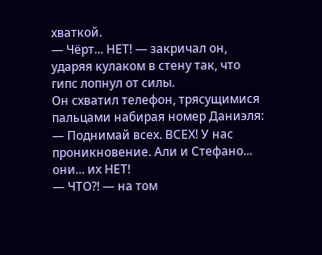хваткой.
— Чёрт... НЕТ! — закричал он, ударяя кулаком в стену так, что гипс лопнул от силы.
Он схватил телефон, трясущимися пальцами набирая номер Даниэля:
— Поднимай всех. ВСЕХ! У нас проникновение. Али и Стефано... они... их НЕТ!
— ЧТО?! — на том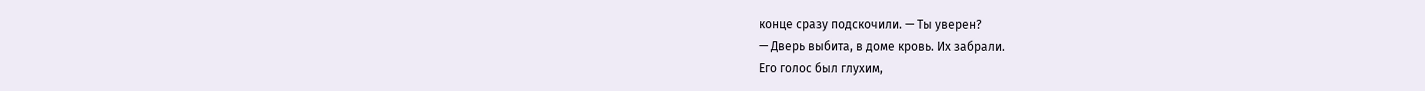конце сразу подскочили. — Ты уверен?
— Дверь выбита, в доме кровь. Их забрали.
Его голос был глухим,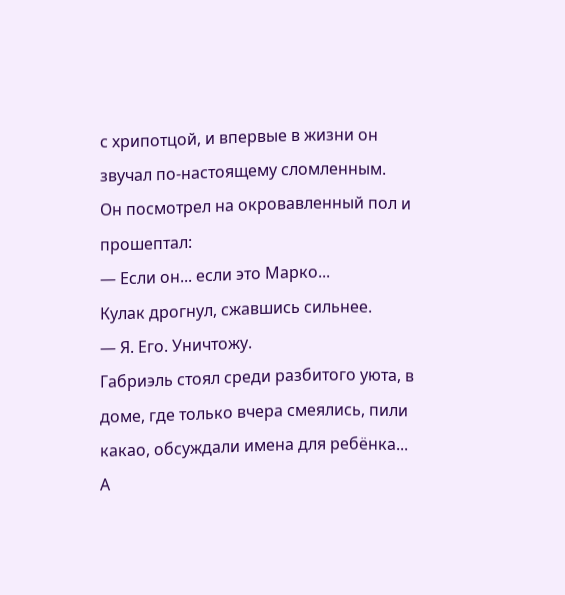с хрипотцой, и впервые в жизни он звучал по-настоящему сломленным.
Он посмотрел на окровавленный пол и прошептал:
— Если он... если это Марко...
Кулак дрогнул, сжавшись сильнее.
— Я. Его. Уничтожу.
Габриэль стоял среди разбитого уюта, в доме, где только вчера смеялись, пили какао, обсуждали имена для ребёнка...
А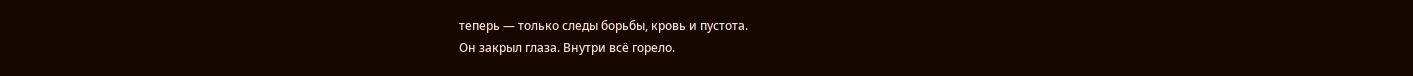теперь — только следы борьбы, кровь и пустота.
Он закрыл глаза. Внутри всё горело.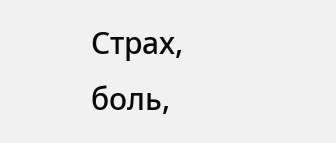Страх, боль,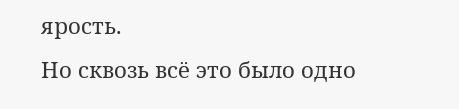ярость.
Но сквозь всё это было одно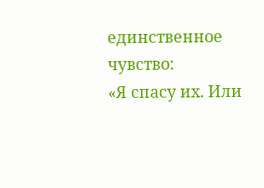единственное чувство:
«Я спасу их. Или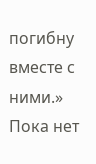погибну вместе с ними.»
Пока нет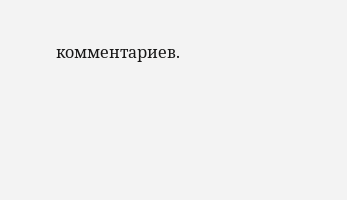комментариев.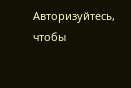Авторизуйтесь, чтобы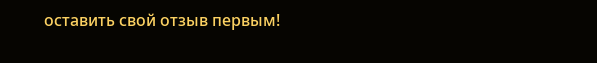оставить свой отзыв первым!